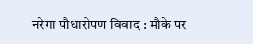नरेगा पौधारोपण विवाद : मौके पर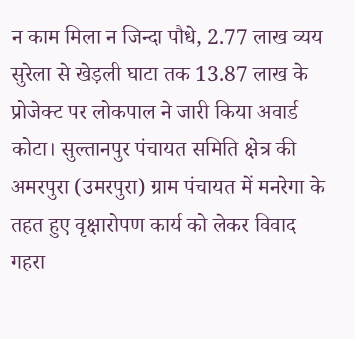न काम मिला न जिन्दा पौधे, 2.77 लाख व्यय
सुरेला से खेड़ली घाटा तक 13.87 लाख के प्रोजेक्ट पर लोकपाल ने जारी किया अवार्ड
कोटा। सुल्तानपुर पंचायत समिति क्षेत्र की अमरपुरा (उमरपुरा) ग्राम पंचायत में मनरेगा के तहत हुए वृक्षारोपण कार्य को लेकर विवाद गहरा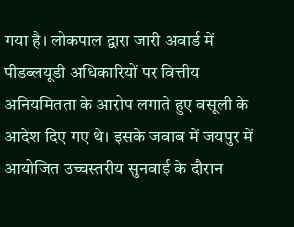गया है। लोकपाल द्वारा जारी अवार्ड में पीडब्लयूडी अधिकारियों पर वित्तीय अनियमितता के आरोप लगाते हुए वसूली के आदेश दिए गए थे। इसके जवाब में जयपुर में आयोजित उच्चस्तरीय सुनवाई के दौरान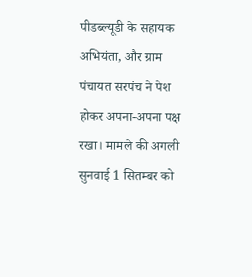पीडब्ल्यूडी के सहायक अभियंता, और ग्राम पंचायत सरपंच ने पेश होकर अपना-अपना पक्ष रखा। मामले की अगली सुनवाई 1 सितम्बर को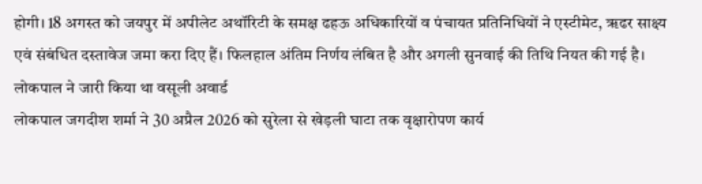होगी। 18 अगस्त को जयपुर में अपीलेट अथॉरिटी के समक्ष ढहऊ अधिकारियों व पंचायत प्रतिनिधियों ने एस्टीमेट, ॠढर साक्ष्य एवं संबंधित दस्तावेज जमा करा दिए हैं। फिलहाल अंतिम निर्णय लंबित है और अगली सुनवाई की तिथि नियत की गई है।
लोकपाल ने जारी किया था वसूली अवार्ड
लोकपाल जगदीश शर्मा ने 30 अप्रैल 2026 को सुरेला से खेड़ली घाटा तक वृक्षारोपण कार्य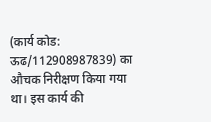(कार्य कोड: ऊढ/112908987839) का औचक निरीक्षण किया गया था। इस कार्य की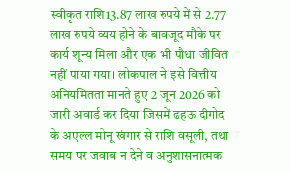स्वीकृत राशि13.87 लाख रुपये में से 2.77 लाख रुपये व्यय होने के बावजूद मौके पर कार्य शून्य मिला और एक भी पौधा जीवित नहीं पाया गया। लोकपाल ने इसे वित्तीय अनियमितता मानते हुए 2 जून 2026 को जारी अवार्ड कर दिया जिसमें ढहऊ दीगोद के अएल्ल मोनू खंगार से राशि वसूली, तथा समय पर जवाब न देने व अनुशासनात्मक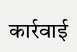कार्रवाई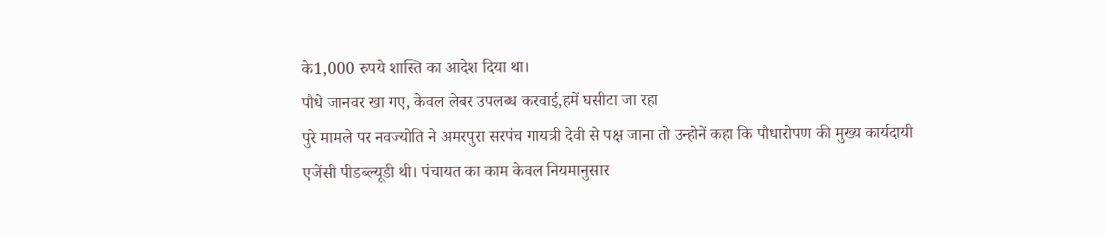के1,000 रुपये शास्ति का आदेश दिया था।
पौधे जानवर खा गए, केवल लेबर उपलब्ध करवाई,हमें घसीटा जा रहा
पुरे मामले पर नवज्योति ने अमरपुरा सरपंच गायत्री देवी से पक्ष जाना तो उन्होनें कहा कि पौधारोपण की मुख्य कार्यदायी एजेंसी पीडब्ल्यूडी थी। पंचायत का काम केवल नियमानुसार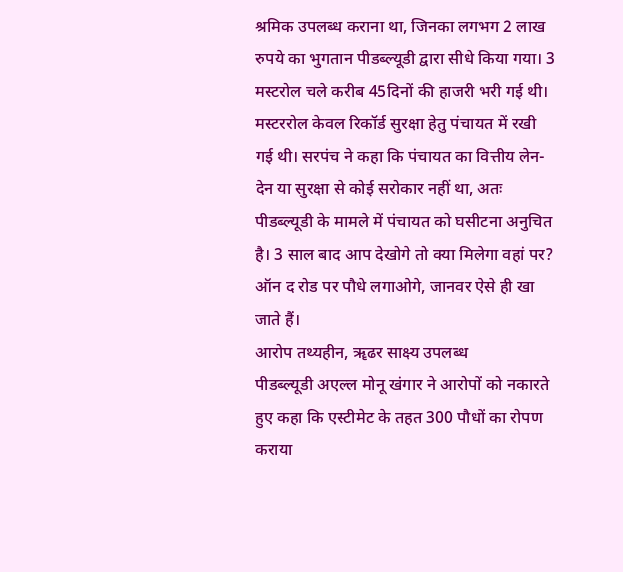श्रमिक उपलब्ध कराना था, जिनका लगभग 2 लाख रुपये का भुगतान पीडब्ल्यूडी द्वारा सीधे किया गया। 3 मस्टरोल चले करीब 45दिनों की हाजरी भरी गई थी। मस्टररोल केवल रिकॉर्ड सुरक्षा हेतु पंचायत में रखी गई थी। सरपंच ने कहा कि पंचायत का वित्तीय लेन-देन या सुरक्षा से कोई सरोकार नहीं था, अतः पीडब्ल्यूडी के मामले में पंचायत को घसीटना अनुचित है। 3 साल बाद आप देखोगे तो क्या मिलेगा वहां पर? ऑन द रोड पर पौधे लगाओगे, जानवर ऐसे ही खा जाते हैं।
आरोप तथ्यहीन, ॠढर साक्ष्य उपलब्ध
पीडब्ल्यूडी अएल्ल मोनू खंगार ने आरोपों को नकारते हुए कहा कि एस्टीमेट के तहत 300 पौधों का रोपण कराया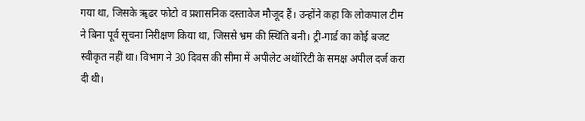गया था, जिसके ॠढर फोटो व प्रशासनिक दस्तावेज मौजूद हैं। उन्होंने कहा कि लोकपाल टीम ने बिना पूर्व सूचना निरीक्षण किया था, जिससे भ्रम की स्थिति बनी। ट्री-गार्ड का कोई बजट स्वीकृत नहीं था। विभाग ने 30 दिवस की सीमा में अपीलेट अथॉरिटी के समक्ष अपील दर्ज करा दी थी।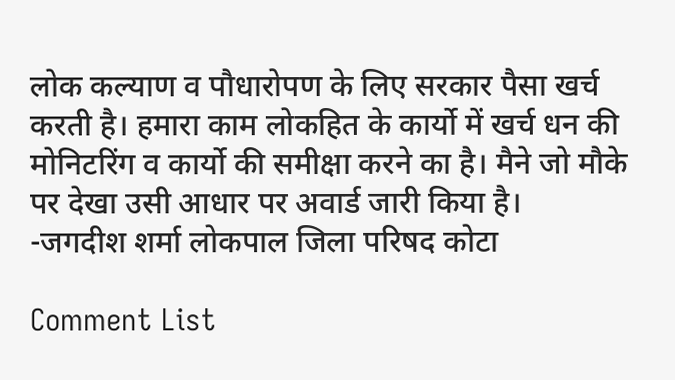लोक कल्याण व पौधारोपण के लिए सरकार पैसा खर्च करती है। हमारा काम लोकहित के कार्यो में खर्च धन की मोनिटरिंग व कार्यो की समीक्षा करने का है। मैने जो मौके पर देखा उसी आधार पर अवार्ड जारी किया है।
-जगदीश शर्मा लोकपाल जिला परिषद कोटा

Comment List